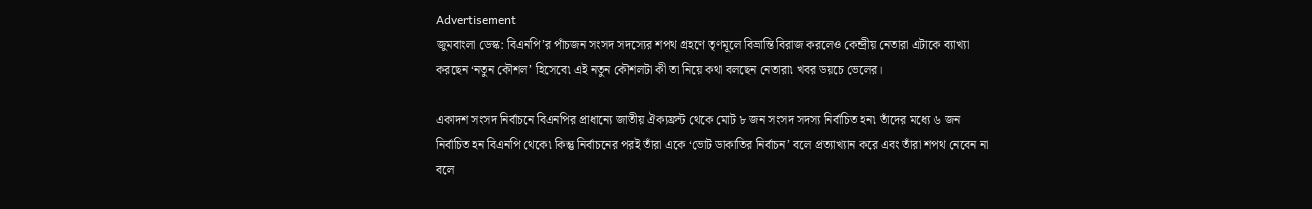Advertisement
জুমবাংলা ডেস্ক: বিএনপি’র পাঁচজন সংসদ সদস্যের শপথ গ্রহণে তৃণমূলে বিভ্রান্তি বিরাজ করলেও কেন্দ্রীয় নেতারা এটাকে ব্যাখ্যা করছেন ‘নতুন কৌশল’ হিসেবে৷ এই নতুন কৌশলটা কী তা নিয়ে কথা বলছেন নেতারা৷ খবর ডয়চে ভেলের।

একাদশ সংসদ নির্বাচনে বিএনপির প্রাধান্যে জাতীয় ঐক্যফ্রন্ট থেকে মোট ৮ জন সংসদ সদস্য নির্বাচিত হন৷ তাঁদের মধ্যে ৬ জন নির্বাচিত হন বিএনপি থেকে৷ কিন্তু নির্বাচনের পরই তাঁরা একে ‘ভোট ডাকাতির নির্বাচন’ বলে প্রত্যাখ্যান করে এবং তাঁরা শপথ নেবেন না বলে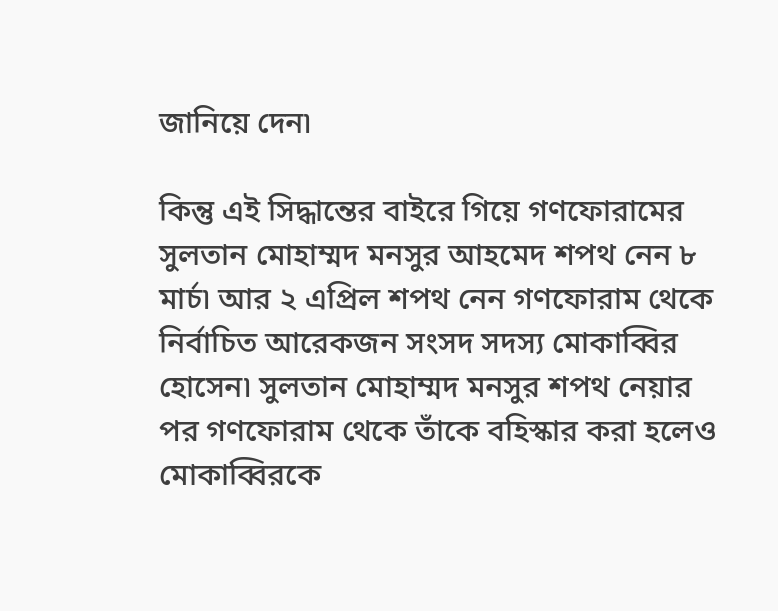জানিয়ে দেন৷

কিন্তু এই সিদ্ধান্তের বাইরে গিয়ে গণফোরামের সুলতান মোহাম্মদ মনসুর আহমেদ শপথ নেন ৮ মার্চ৷ আর ২ এপ্রিল শপথ নেন গণফোরাম থেকে নির্বাচিত আরেকজন সংসদ সদস্য মোকাব্বির হোসেন৷ সুলতান মোহাম্মদ মনসুর শপথ নেয়ার পর গণফোরাম থেকে তাঁকে বহিস্কার করা হলেও মোকাব্বিরকে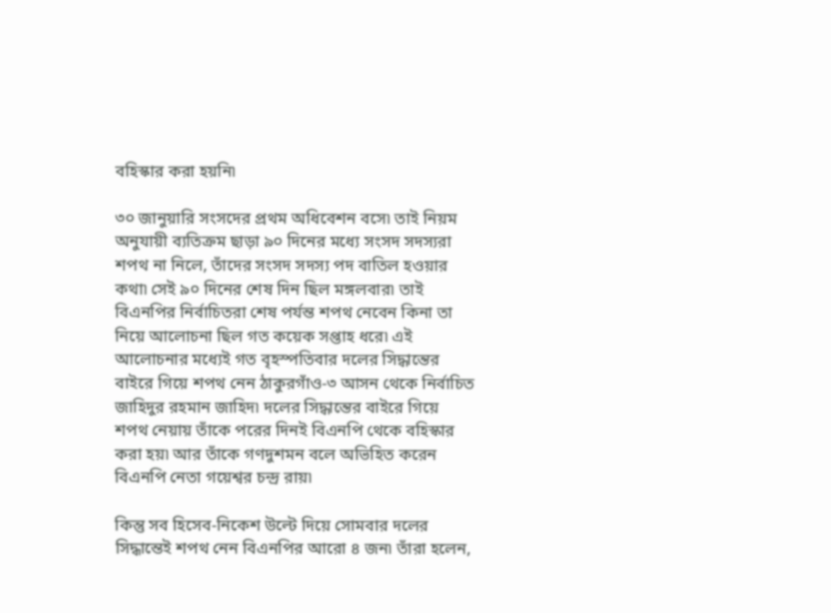বহিস্কার করা হয়নি৷

৩০ জানুয়ারি সংসদের প্রথম অধিবেশন বসে৷ তাই নিয়ম অনুযায়ী ব্যতিক্রম ছাড়া ৯০ দিনের মধ্যে সংসদ সদস্যরা শপথ না নিলে, তাঁদের সংসদ সদস্য পদ বাতিল হওয়ার কথা৷ সেই ৯০ দিনের শেষ দিন ছিল মঙ্গলবার৷ তাই বিএনপির নির্বাচিতরা শেষ পর্যন্ত শপথ নেবেন কিনা তা নিয়ে আলোচনা ছিল গত কয়েক সপ্তাহ ধরে৷ এই আলোচনার মধ্যেই গত বৃহস্পতিবার দলের সিদ্ধান্তের বাইরে গিয়ে শপথ নেন ঠাকুরগাঁও-৩ আসন থেকে নির্বাচিত জাহিদুর রহমান জাহিদ৷ দলের সিদ্ধান্তের বাইরে গিয়ে শপথ নেয়ায় তাঁকে পরের দিনই বিএনপি থেকে বহিস্কার করা হয়৷ আর তাঁকে গণদুশমন বলে অভিহিত করেন বিএনপি নেতা গয়েশ্বর চন্দ্র রায়৷

কিন্তু সব হিসেব-নিকেশ উল্টে দিয়ে সোমবার দলের সিদ্ধান্তেই শপথ নেন বিএনপির আরো ৪ জন৷ তাঁরা হলেন,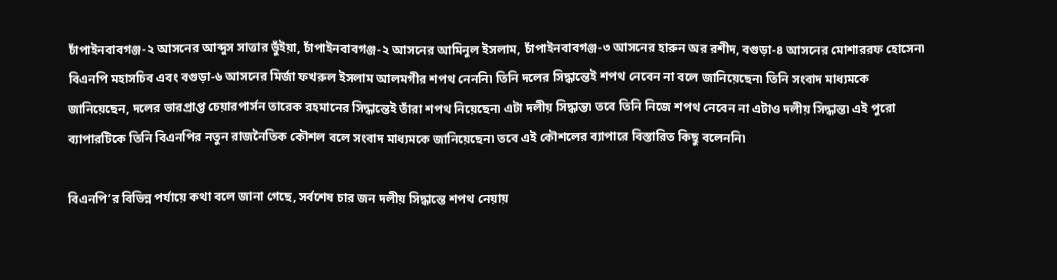চাঁপাইনবাবগঞ্জ-২ আসনের আব্দুস সাত্তার ভুঁইয়া, চাঁপাইনবাবগঞ্জ-২ আসনের আমিনুল ইসলাম, চাঁপাইনবাবগঞ্জ-৩ আসনের হারুন অর রশীদ, বগুড়া-৪ আসনের মোশাররফ হোসেন৷ বিএনপি মহাসচিব এবং বগুড়া-৬ আসনের মির্জা ফখরুল ইসলাম আলমগীর শপথ নেননি৷ তিনি দলের সিদ্ধান্তেই শপথ নেবেন না বলে জানিয়েছেন৷ তিনি সংবাদ মাধ্যমকে জানিয়েছেন, দলের ভারপ্রাপ্ত চেয়ারপার্সন তারেক রহমানের সিদ্ধান্তেই তাঁরা শপথ নিয়েছেন৷ এটা দলীয় সিদ্ধান্ত৷ তবে তিনি নিজে শপথ নেবেন না এটাও দলীয় সিদ্ধান্ত৷ এই পুরো ব্যাপারটিকে তিনি বিএনপির নতুন রাজনৈতিক কৌশল বলে সংবাদ মাধ্যমকে জানিয়েছেন৷ তবে এই কৌশলের ব্যাপারে বিস্তারিত কিছু বলেননি৷

বিএনপি’র বিভিন্ন পর্যায়ে কথা বলে জানা গেছে, সর্বশেষ চার জন দলীয় সিদ্ধান্তে শপথ নেয়ায়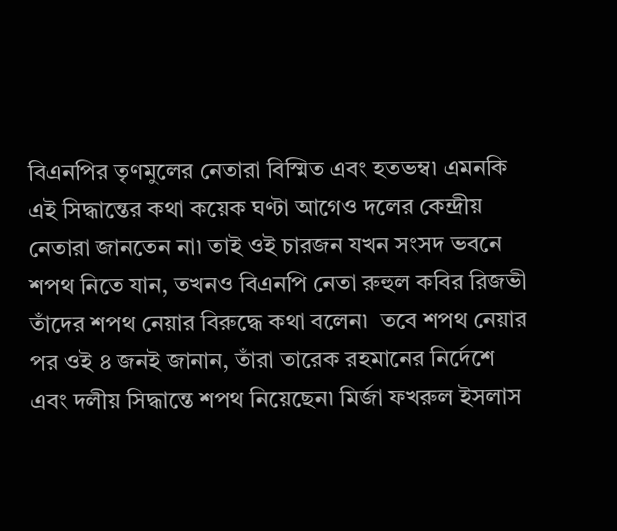বিএনপির তৃণমুলের নেতারা বিস্মিত এবং হতভম্ব৷ এমনকি এই সিদ্ধান্তের কথা কয়েক ঘণ্টা আগেও দলের কেন্দ্রীয় নেতারা জানতেন না৷ তাই ওই চারজন যখন সংসদ ভবনে শপথ নিতে যান, তখনও বিএনপি নেতা রুহুল কবির রিজভী তাঁদের শপথ নেয়ার বিরুদ্ধে কথা বলেন৷  তবে শপথ নেয়ার পর ওই ৪ জনই জানান, তাঁরা তারেক রহমানের নির্দেশে এবং দলীয় সিদ্ধান্তে শপথ নিয়েছেন৷ মির্জা ফখরুল ইসলাস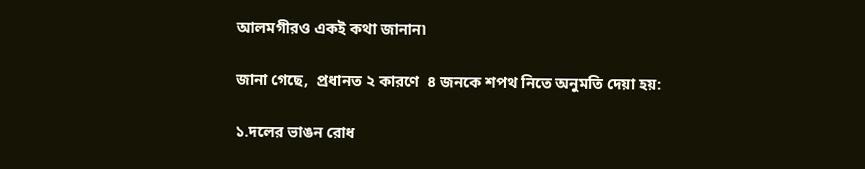আলমগীরও একই কথা জানান৷

জানা গেছে,  প্রধানত ২ কারণে  ৪ জনকে শপথ নিতে অনুমতি দেয়া হয়:

১.দলের ভাঙন রোধ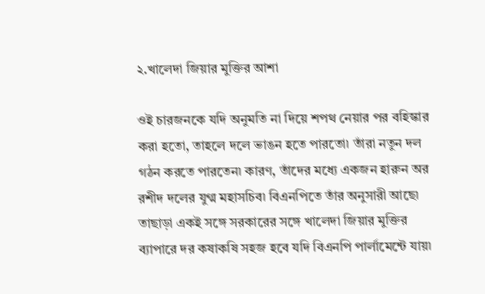২.খালেদা জিয়ার মুক্তির আশা

ওই চারজনকে যদি অনুমতি না দিয়ে শপথ নেয়ার পর বহিস্কার করা হতো, তাহলে দলে ভাঙন হতে পারতো৷ তাঁরা নতুন দল গঠন করতে পারতেন৷ কারণ, তাঁদের মধ্যে একজন হারুন অর রশীদ দলের যুগ্ম মহাসচিব৷ বিএনপিতে তাঁর অনুসারী আছে৷ তাছাড়া একই সঙ্গে সরকারের সঙ্গে খালেদা জিয়ার মুক্তির ব্যাপারে দর কষাকষি সহজ হবে যদি বিএনপি পার্লামেন্টে যায়৷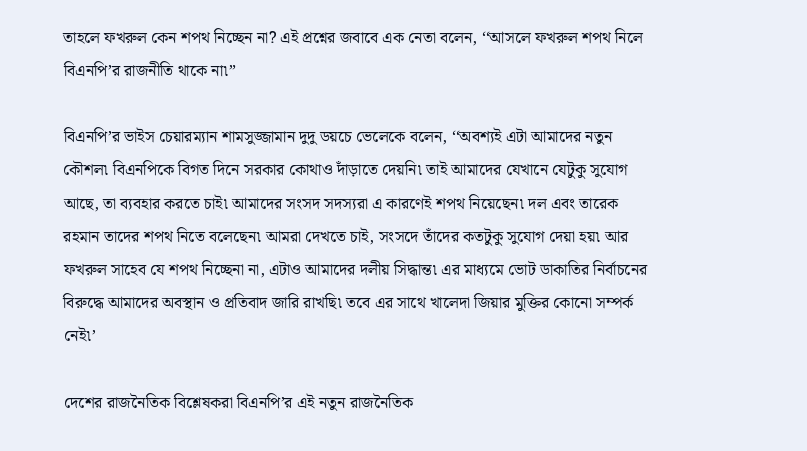তাহলে ফখরুল কেন শপথ নিচ্ছেন না? এই প্রশ্নের জবাবে এক নেতা বলেন, ‘‘আসলে ফখরুল শপথ নিলে বিএনপি’র রাজনীতি থাকে না৷”

বিএনপি’র ভাইস চেয়ারম্যান শামসুজ্জামান দুদু ডয়চে ভেলেকে বলেন, ‘‘অবশ্যই এটা আমাদের নতুন কৌশল৷ বিএনপিকে বিগত দিনে সরকার কোথাও দাঁড়াতে দেয়নি৷ তাই আমাদের যেখানে যেটুকু সুযোগ আছে, তা ব্যবহার করতে চাই৷ আমাদের সংসদ সদস্যরা এ কারণেই শপথ নিয়েছেন৷ দল এবং তারেক রহমান তাদের শপথ নিতে বলেছেন৷ আমরা দেখতে চাই, সংসদে তাঁদের কতটুকু সুযোগ দেয়া হয়৷ আর ফখরুল সাহেব যে শপথ নিচ্ছেনা না, এটাও আমাদের দলীয় সিদ্ধান্ত৷ এর মাধ্যমে ভোট ডাকাতির নির্বাচনের বিরুদ্ধে আমাদের অবস্থান ও প্রতিবাদ জারি রাখছি৷ তবে এর সাথে খালেদা জিয়ার মুক্তির কোনো সম্পর্ক নেই৷’

দেশের রাজনৈতিক বিশ্লেষকরা বিএনপি’র এই নতুন রাজনৈতিক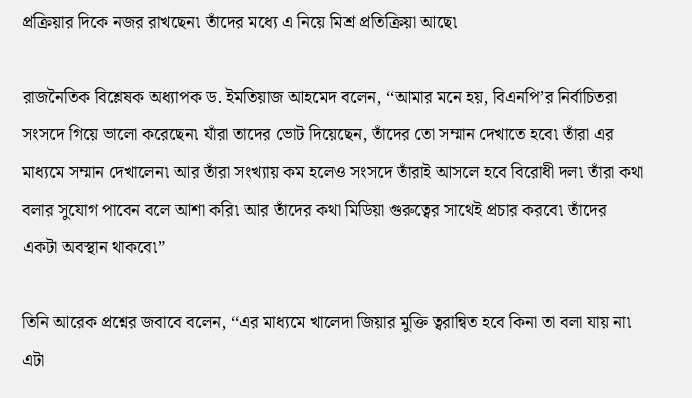প্রক্রিয়ার দিকে নজর রাখছেন৷ তাঁদের মধ্যে এ নিয়ে মিশ্র প্রতিক্রিয়া আছে৷

রাজনৈতিক বিশ্লেষক অধ্যাপক ড. ইমতিয়াজ আহমেদ বলেন, ‘‘আমার মনে হয়, বিএনপি’র নির্বাচিতরা সংসদে গিয়ে ভালো করেছেন৷ যাঁরা তাদের ভোট দিয়েছেন, তাঁদের তো সম্মান দেখাতে হবে৷ তাঁরা এর মাধ্যমে সম্মান দেখালেন৷ আর তাঁরা সংখ্যায় কম হলেও সংসদে তাঁরাই আসলে হবে বিরোধী দল৷ তাঁরা কথা বলার সুযোগ পাবেন বলে আশা করি৷ আর তাঁদের কথা মিডিয়া গুরুত্বের সাথেই প্রচার করবে৷ তাঁদের একটা অবস্থান থাকবে৷”

তিনি আরেক প্রশ্নের জবাবে বলেন, ‘‘এর মাধ্যমে খালেদা জিয়ার মুক্তি ত্বরান্বিত হবে কিনা তা বলা যায় না৷ এটা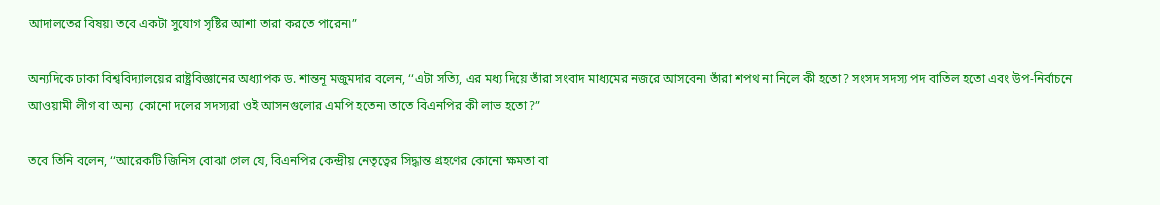আদালতের বিষয়৷ তবে একটা সুযোগ সৃষ্টির আশা তারা করতে পারেন৷”

অন্যদিকে ঢাকা বিশ্ববিদ্যালয়ের রাষ্ট্রবিজ্ঞানের অধ্যাপক ড. শান্তনূ মজুমদার বলেন, ‘‘এটা সত্যি, এর মধ্য দিয়ে তাঁরা সংবাদ মাধ্যমের নজরে আসবেন৷ তাঁরা শপথ না নিলে কী হতো? সংসদ সদস্য পদ বাতিল হতো এবং উপ-নির্বাচনে আওয়ামী লীগ বা অন্য  কোনো দলের সদস্যরা ওই আসনগুলোর এমপি হতেন৷ তাতে বিএনপির কী লাভ হতো?”

তবে তিনি বলেন, ‘‘আরেকটি জিনিস বোঝা গেল যে, বিএনপির কেন্দ্রীয় নেতৃত্বের সিদ্ধান্ত গ্রহণের কোনো ক্ষমতা বা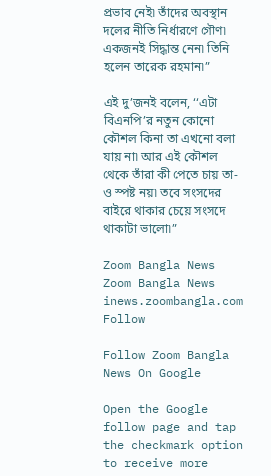প্রভাব নেই৷ তাঁদের অবস্থান দলের নীতি নির্ধারণে গৌণ৷ একজনই সিদ্ধান্ত নেন৷ তিনি হলেন তারেক রহমান৷”

এই দু’জনই বলেন, ‘‘এটা বিএনপি’র নতুন কোনো কৌশল কিনা তা এখনো বলা যায় না৷ আর এই কৌশল থেকে তাঁরা কী পেতে চায় তা-ও স্পষ্ট নয়৷ তবে সংসদের বাইরে থাকার চেয়ে সংসদে থাকাটা ভালো৷”

Zoom Bangla News
Zoom Bangla News
inews.zoombangla.com
Follow

Follow Zoom Bangla News On Google

Open the Google follow page and tap the checkmark option to receive more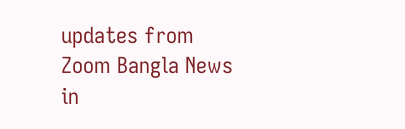updates from Zoom Bangla News in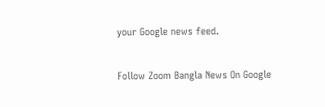your Google news feed.

Follow Zoom Bangla News On Google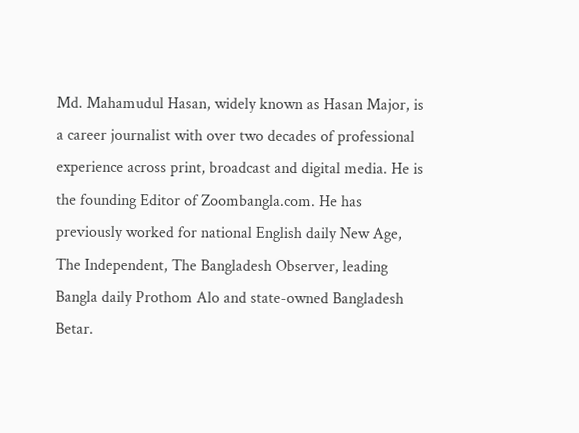Md. Mahamudul Hasan, widely known as Hasan Major, is a career journalist with over two decades of professional experience across print, broadcast and digital media. He is the founding Editor of Zoombangla.com. He has previously worked for national English daily New Age, The Independent, The Bangladesh Observer, leading Bangla daily Prothom Alo and state-owned Bangladesh Betar.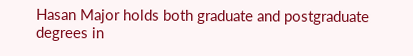Hasan Major holds both graduate and postgraduate degrees in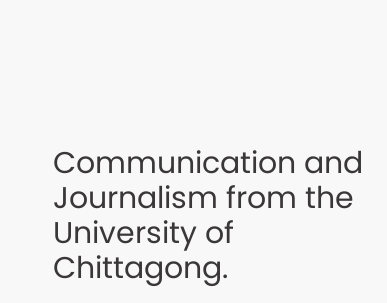Communication and Journalism from the University of Chittagong.